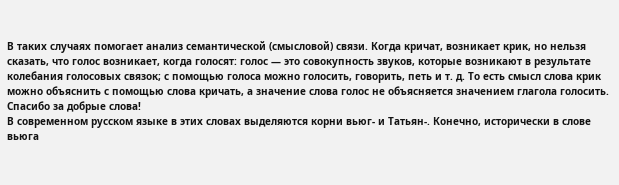В таких случаях помогает анализ семантической (смысловой) связи. Когда кричат, возникает крик, но нельзя сказать, что голос возникает, когда голосят: голос — это совокупность звуков, которые возникают в результате колебания голосовых связок; с помощью голоса можно голосить, говорить, петь и т. д. То есть смысл слова крик можно объяснить с помощью слова кричать, а значение слова голос не объясняется значением глагола голосить.
Спасибо за добрые слова!
В современном русском языке в этих словах выделяются корни вьюг- и Татьян-. Конечно, исторически в слове вьюга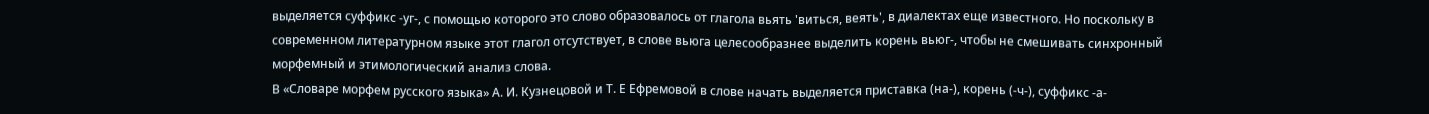выделяется суффикс -уг-, с помощью которого это слово образовалось от глагола вьять 'виться, веять', в диалектах еще известного. Но поскольку в современном литературном языке этот глагол отсутствует, в слове вьюга целесообразнее выделить корень вьюг-, чтобы не смешивать синхронный морфемный и этимологический анализ слова.
В «Словаре морфем русского языка» А. И. Кузнецовой и Т. Е Ефремовой в слове начать выделяется приставка (на-), корень (-ч-), суффикс -а-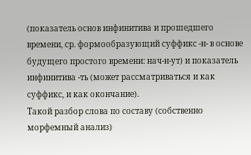(показатель основ инфинитива и прошедшего времени, ср. формообразующий суффикс -н- в основе будущего простого времени: нач-н-ут) и показатель инфинитива -ть (может рассматриваться и как суффикс, и как окончание).
Такой разбор слова по составу (собственно морфемный анализ)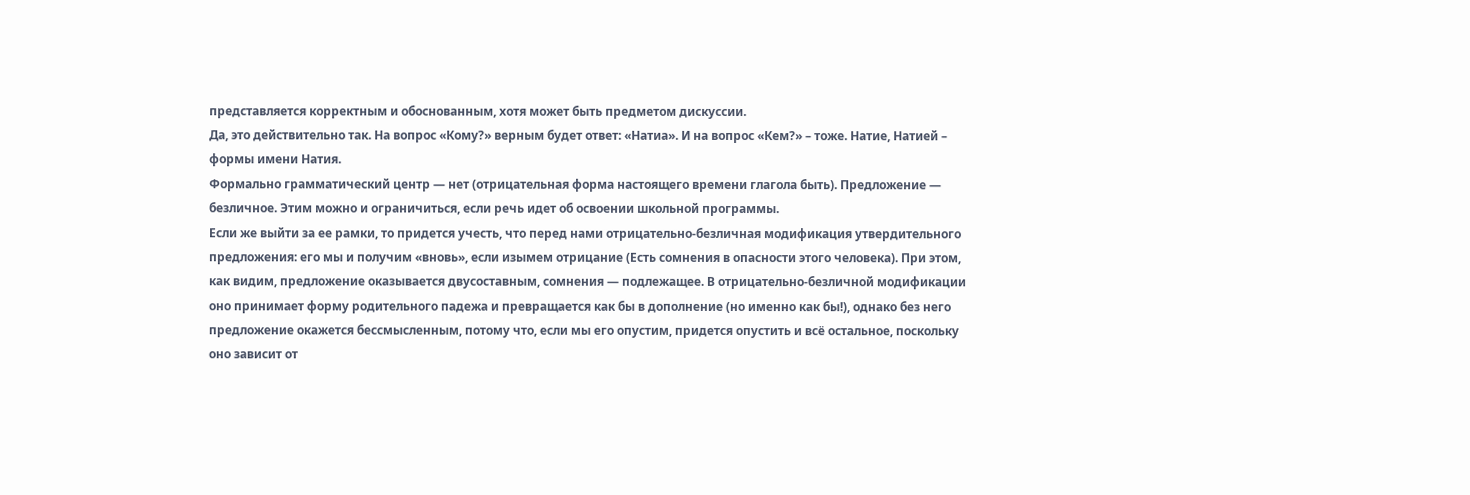представляется корректным и обоснованным, хотя может быть предметом дискуссии.
Да, это действительно так. На вопрос «Кому?» верным будет ответ: «Натиа». И на вопрос «Кем?» – тоже. Натие, Натией – формы имени Натия.
Формально грамматический центр — нет (отрицательная форма настоящего времени глагола быть). Предложение — безличное. Этим можно и ограничиться, если речь идет об освоении школьной программы.
Если же выйти за ее рамки, то придется учесть, что перед нами отрицательно-безличная модификация утвердительного предложения: его мы и получим «вновь», если изымем отрицание (Есть сомнения в опасности этого человека). При этом, как видим, предложение оказывается двусоставным, сомнения — подлежащее. В отрицательно-безличной модификации оно принимает форму родительного падежа и превращается как бы в дополнение (но именно как бы!), однако без него предложение окажется бессмысленным, потому что, если мы его опустим, придется опустить и всё остальное, поскольку оно зависит от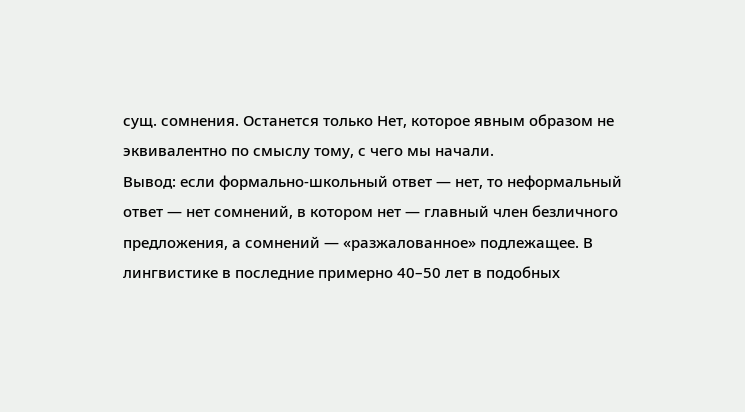сущ. сомнения. Останется только Нет, которое явным образом не эквивалентно по смыслу тому, с чего мы начали.
Вывод: если формально-школьный ответ — нет, то неформальный ответ — нет сомнений, в котором нет — главный член безличного предложения, а сомнений — «разжалованное» подлежащее. В лингвистике в последние примерно 40–50 лет в подобных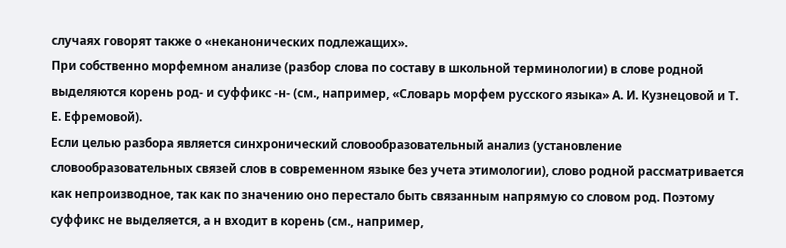случаях говорят также о «неканонических подлежащих».
При собственно морфемном анализе (разбор слова по составу в школьной терминологии) в слове родной выделяются корень род- и суффикс -н- (см., например, «Словарь морфем русского языка» А. И. Кузнецовой и Т. Е. Ефремовой).
Если целью разбора является синхронический словообразовательный анализ (установление словообразовательных связей слов в современном языке без учета этимологии), слово родной рассматривается как непроизводное, так как по значению оно перестало быть связанным напрямую со словом род. Поэтому суффикс не выделяется, а н входит в корень (см., например,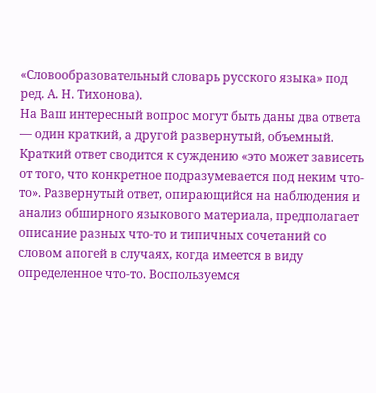«Словообразовательный словарь русского языка» под ред. А. Н. Тихонова).
На Ваш интересный вопрос могут быть даны два ответа — один краткий, а другой развернутый, объемный. Краткий ответ сводится к суждению «это может зависеть от того, что конкретное подразумевается под неким что-то». Развернутый ответ, опирающийся на наблюдения и анализ обширного языкового материала, предполагает описание разных что-то и типичных сочетаний со словом апогей в случаях, когда имеется в виду определенное что-то. Воспользуемся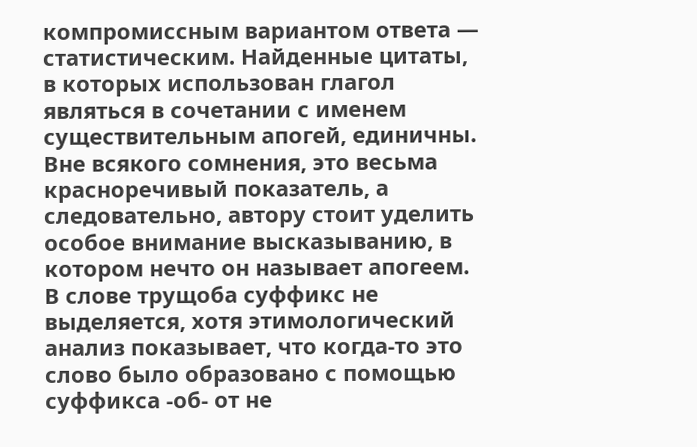компромиссным вариантом ответа — статистическим. Найденные цитаты, в которых использован глагол являться в сочетании с именем существительным апогей, единичны. Вне всякого сомнения, это весьма красноречивый показатель, а следовательно, автору стоит уделить особое внимание высказыванию, в котором нечто он называет апогеем.
В слове трущоба суффикс не выделяется, хотя этимологический анализ показывает, что когда-то это слово было образовано с помощью суффикса -об- от не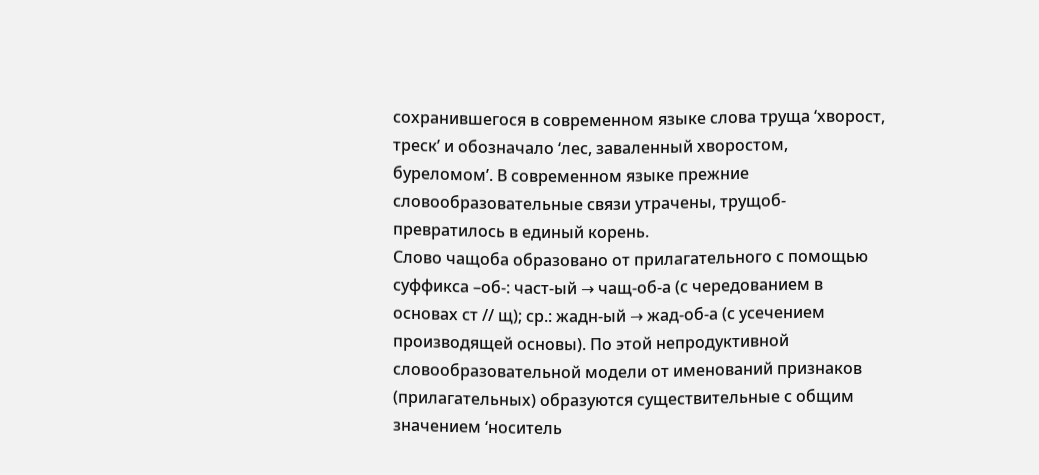сохранившегося в современном языке слова труща ‘хворост, треск’ и обозначало ‘лес, заваленный хворостом, буреломом’. В современном языке прежние словообразовательные связи утрачены, трущоб- превратилось в единый корень.
Слово чащоба образовано от прилагательного с помощью суффикса –об-: част-ый → чащ-об-а (с чередованием в основах ст // щ); ср.: жадн-ый → жад-об-а (с усечением производящей основы). По этой непродуктивной словообразовательной модели от именований признаков (прилагательных) образуются существительные с общим значением ‘носитель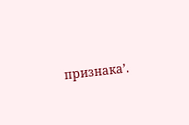признака’.